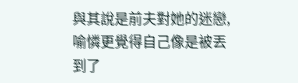與其說是前夫對她的迷戀,喻憐更覺得自己像是被丟到了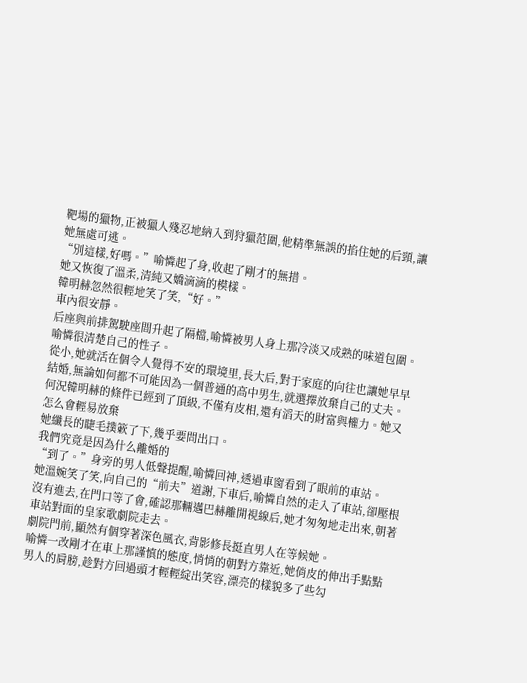靶場的獵物,正被獵人殘忍地納入到狩獵范圍,他精準無誤的掐住她的后頸,讓她無處可逃。
“別這樣,好嗎。”喻憐起了身,收起了剛才的無措。
她又恢復了溫柔,清純又嬌滴滴的模樣。
韓明赫忽然很輕地笑了笑,“好。”
車內很安靜。
后座與前排駕駛座間升起了隔檔,喻憐被男人身上那冷淡又成熟的味道包圍。
喻憐很清楚自己的性子。
從小,她就活在個令人覺得不安的環境里,長大后,對于家庭的向往也讓她早早結婚,無論如何都不可能因為一個普通的高中男生,就選擇放棄自己的丈夫。
何況韓明赫的條件已經到了頂級,不僅有皮相,還有滔天的財富與權力。她又怎么會輕易放棄
她纖長的睫毛撲簌了下,幾乎要問出口。
我們究竟是因為什么離婚的
“到了。”身旁的男人低聲提醒,喻憐回神,透過車窗看到了眼前的車站。
她溫婉笑了笑,向自己的“前夫”道謝,下車后,喻憐自然的走入了車站,卻壓根沒有進去,在門口等了會,確認那輛邁巴赫離開視線后,她才匆匆地走出來,朝著車站對面的皇家歌劇院走去。
劇院門前,顯然有個穿著深色風衣,背影修長挺直男人在等候她。
喻憐一改剛才在車上那謹慎的態度,悄悄的朝對方靠近,她俏皮的伸出手點點男人的肩膀,趁對方回過頭才輕輕綻出笑容,漂亮的樣貌多了些勾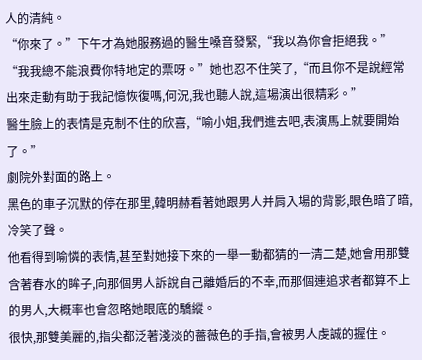人的清純。
“你來了。”下午才為她服務過的醫生嗓音發緊,“我以為你會拒絕我。”
“我我總不能浪費你特地定的票呀。”她也忍不住笑了,“而且你不是說經常出來走動有助于我記憶恢復嗎,何況,我也聽人說,這場演出很精彩。”
醫生臉上的表情是克制不住的欣喜,“喻小姐,我們進去吧,表演馬上就要開始了。”
劇院外對面的路上。
黑色的車子沉默的停在那里,韓明赫看著她跟男人并肩入場的背影,眼色暗了暗,冷笑了聲。
他看得到喻憐的表情,甚至對她接下來的一舉一動都猜的一清二楚,她會用那雙含著春水的眸子,向那個男人訴說自己離婚后的不幸,而那個連追求者都算不上的男人,大概率也會忽略她眼底的驕縱。
很快,那雙美麗的,指尖都泛著淺淡的薔薇色的手指,會被男人虔誠的握住。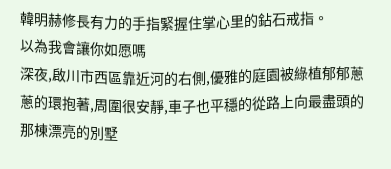韓明赫修長有力的手指緊握住掌心里的鉆石戒指。
以為我會讓你如愿嗎
深夜,啟川市西區靠近河的右側,優雅的庭園被綠植郁郁蔥蔥的環抱著,周圍很安靜,車子也平穩的從路上向最盡頭的那棟漂亮的別墅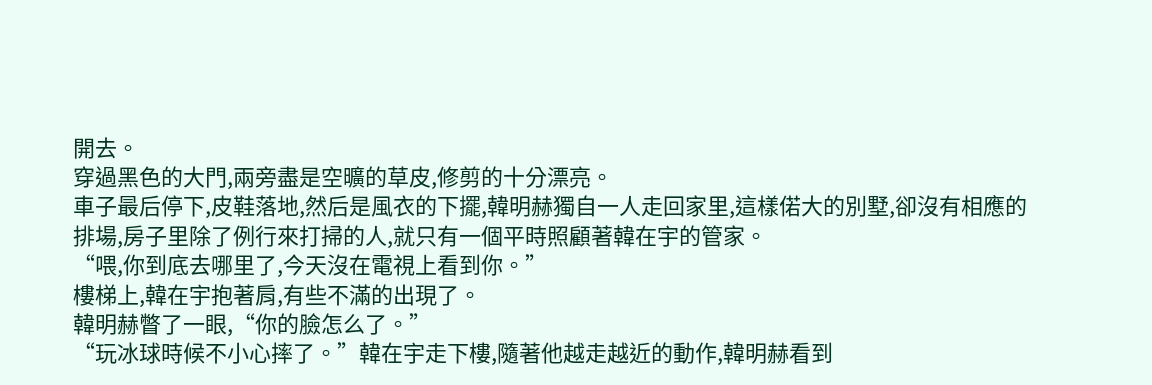開去。
穿過黑色的大門,兩旁盡是空曠的草皮,修剪的十分漂亮。
車子最后停下,皮鞋落地,然后是風衣的下擺,韓明赫獨自一人走回家里,這樣偌大的別墅,卻沒有相應的排場,房子里除了例行來打掃的人,就只有一個平時照顧著韓在宇的管家。
“喂,你到底去哪里了,今天沒在電視上看到你。”
樓梯上,韓在宇抱著肩,有些不滿的出現了。
韓明赫瞥了一眼,“你的臉怎么了。”
“玩冰球時候不小心摔了。”韓在宇走下樓,隨著他越走越近的動作,韓明赫看到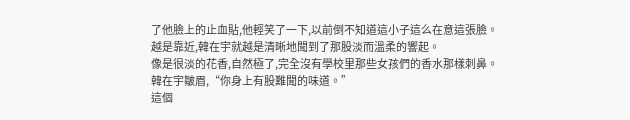了他臉上的止血貼,他輕笑了一下,以前倒不知道這小子這么在意這張臉。
越是靠近,韓在宇就越是清晰地聞到了那股淡而溫柔的響起。
像是很淡的花香,自然極了,完全沒有學校里那些女孩們的香水那樣刺鼻。
韓在宇皺眉,“你身上有股難聞的味道。”
這個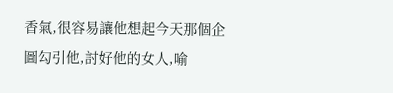香氣,很容易讓他想起今天那個企圖勾引他,討好他的女人,喻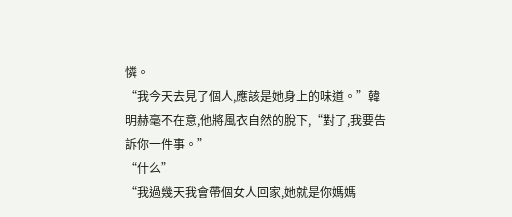憐。
“我今天去見了個人,應該是她身上的味道。”韓明赫毫不在意,他將風衣自然的脫下,“對了,我要告訴你一件事。”
“什么”
“我過幾天我會帶個女人回家,她就是你媽媽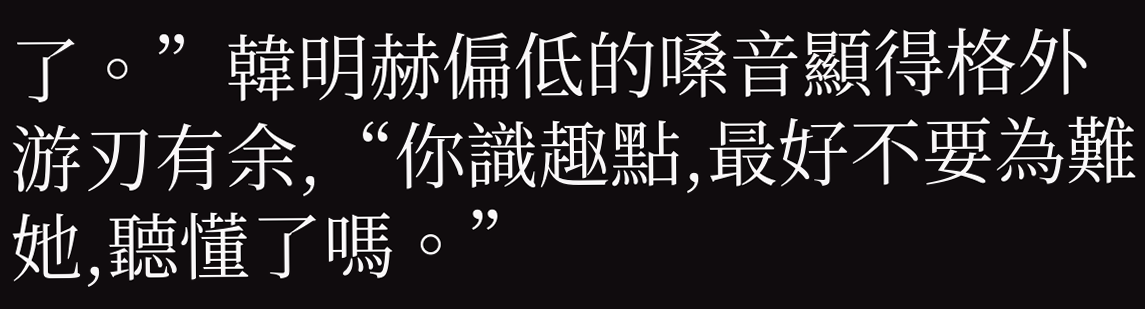了。”韓明赫偏低的嗓音顯得格外游刃有余,“你識趣點,最好不要為難她,聽懂了嗎。”